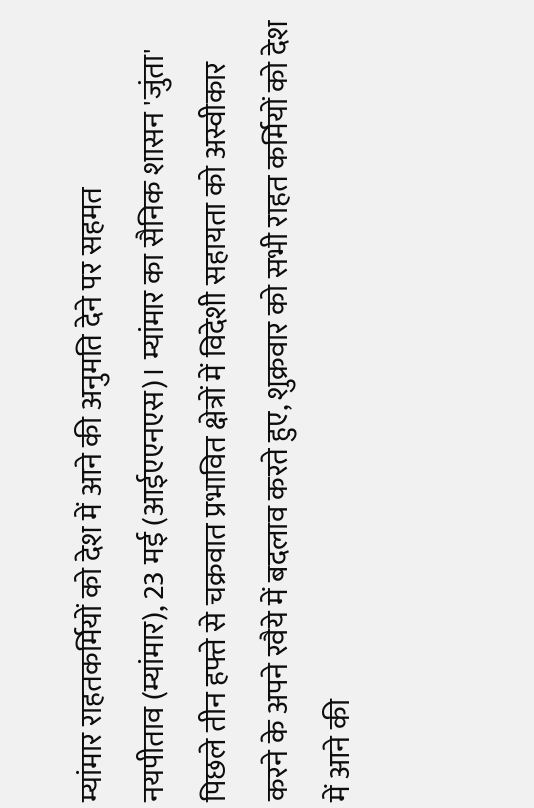म्यांमार राहतकर्मियों को देश में आने की अनुमति देने पर सहमत
नयपीताव (म्यांमार), 23 मई (आईएएनएस)। म्यांमार का सैनिक शासन 'जुंता' पिछले तीन हफ्ते से चक्रवात प्रभावित क्षेत्रों में विदेशी सहायता को अस्वीकार करने के अपने रवैये में बदलाव करते हुए, शुक्रवार को सभी राहत कर्मियों को देश में आने की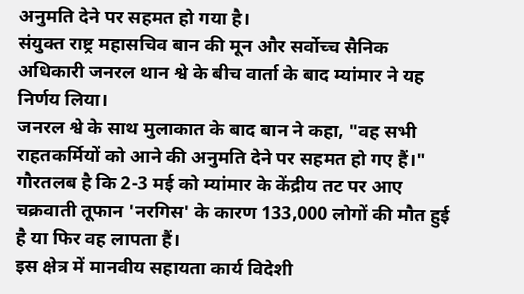अनुमति देने पर सहमत हो गया है।
संयुक्त राष्ट्र महासचिव बान की मून और सर्वोच्च सैनिक अधिकारी जनरल थान श्वे के बीच वार्ता के बाद म्यांमार ने यह निर्णय लिया।
जनरल श्वे के साथ मुलाकात के बाद बान ने कहा, "वह सभी राहतकर्मियों को आने की अनुमति देने पर सहमत हो गए हैं।"
गौरतलब है कि 2-3 मई को म्यांमार के केंद्रीय तट पर आए चक्रवाती तूफान 'नरगिस' के कारण 133,000 लोगों की मौत हुई है या फिर वह लापता हैं।
इस क्षेत्र में मानवीय सहायता कार्य विदेशी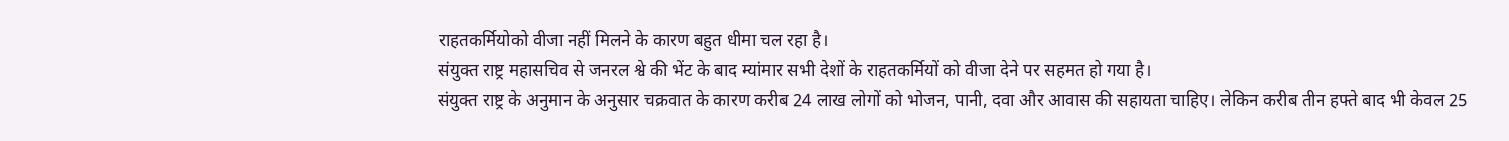राहतकर्मियोको वीजा नहीं मिलने के कारण बहुत धीमा चल रहा है।
संयुक्त राष्ट्र महासचिव से जनरल श्वे की भेंट के बाद म्यांमार सभी देशों के राहतकर्मियों को वीजा देने पर सहमत हो गया है।
संयुक्त राष्ट्र के अनुमान के अनुसार चक्रवात के कारण करीब 24 लाख लोगों को भोजन, पानी, दवा और आवास की सहायता चाहिए। लेकिन करीब तीन हफ्ते बाद भी केवल 25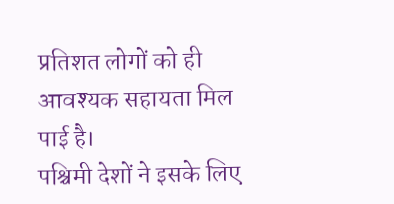प्रतिशत लोगों को ही आवश्यक सहायता मिल पाई है।
पश्चिमी देशों ने इसके लिए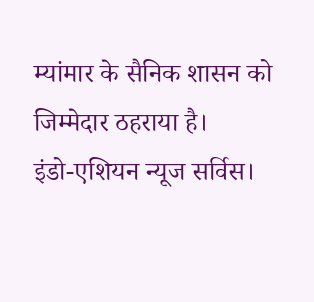म्यांमार के सैनिक शासन को जिम्मेदार ठहराया है।
इंडो-एशियन न्यूज सर्विस।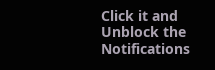Click it and Unblock the Notifications